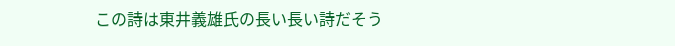この詩は東井義雄氏の長い長い詩だそう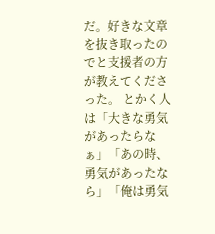だ。好きな文章を抜き取ったのでと支援者の方が教えてくださった。 とかく人は「大きな勇気があったらなぁ」「あの時、勇気があったなら」「俺は勇気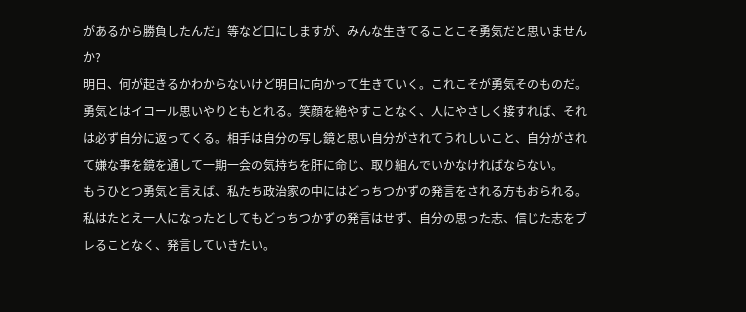があるから勝負したんだ」等など口にしますが、みんな生きてることこそ勇気だと思いませんか?
明日、何が起きるかわからないけど明日に向かって生きていく。これこそが勇気そのものだ。
勇気とはイコール思いやりともとれる。笑顔を絶やすことなく、人にやさしく接すれば、それは必ず自分に返ってくる。相手は自分の写し鏡と思い自分がされてうれしいこと、自分がされて嫌な事を鏡を通して一期一会の気持ちを肝に命じ、取り組んでいかなければならない。
もうひとつ勇気と言えば、私たち政治家の中にはどっちつかずの発言をされる方もおられる。 私はたとえ一人になったとしてもどっちつかずの発言はせず、自分の思った志、信じた志をブレることなく、発言していきたい。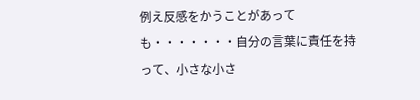例え反感をかうことがあっても・・・・・・・自分の言葉に責任を持って、小さな小さ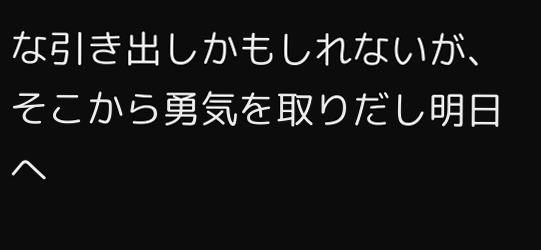な引き出しかもしれないが、そこから勇気を取りだし明日へ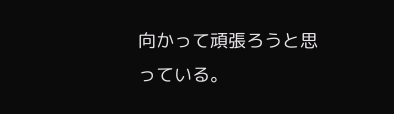向かって頑張ろうと思っている。